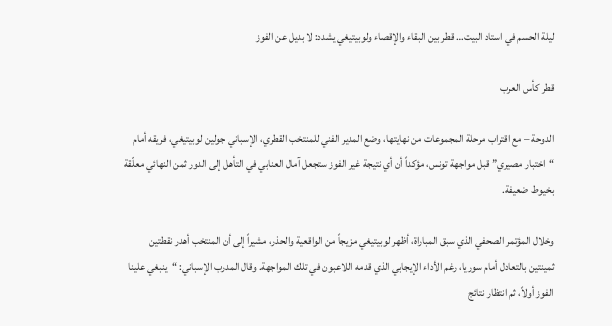ليلة الحسم في استاد البيت… قطر بين البقاء والإقصاء ولوبيتيغي يشدد: لا بديل عن الفوز

قطر كأس العرب

الدوحة – مع اقتراب مرحلة المجموعات من نهايتها، وضع المدير الفني للمنتخب القطري، الإسباني جولين لوبيتيغي، فريقه أمام “اختبار مصيري” قبل مواجهة تونس، مؤكداً أن أي نتيجة غير الفوز ستجعل آمال العنابي في التأهل إلى الدور ثمن النهائي معلّقة بخيوط ضعيفة.

وخلال المؤتمر الصحفي الذي سبق المباراة، أظهر لوبيتيغي مزيجاً من الواقعية والحذر، مشيراً إلى أن المنتخب أهدر نقطتين ثمينتين بالتعادل أمام سوريا، رغم الأداء الإيجابي الذي قدمه اللاعبون في تلك المواجهة. وقال المدرب الإسباني: “ينبغي علينا الفوز أولاً، ثم انتظار نتائج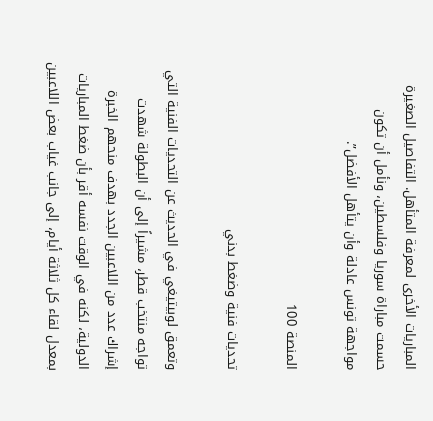المباريات الأخرى لمعرفة المتأهل. التفاصيل الصغيرة حسمت مباراة سوريا وفلسطين، ونأمل أن تكون مواجهة تونس عادلة وأن يتأهل الأفضل”.

المنصة 100

تحديات فنية وضغط بدني

وتعمق لوبيتيغي في الحديث عن التحديات الفنية التي تواجه منتخب قطر، مشيراً إلى أن البطولة شهدت إشراك عدد من اللاعبين الجدد بهدف منحهم الخبرة الدولية، لكنه في الوقت نفسه أقر بأن ضغط المباريات بمعدل لقاء كل ثلاثة أيام، إلى جانب غياب بعض اللاعبين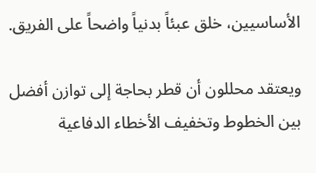الأساسيين، خلق عبئاً بدنياً واضحاً على الفريق.

ويعتقد محللون أن قطر بحاجة إلى توازن أفضل بين الخطوط وتخفيف الأخطاء الدفاعية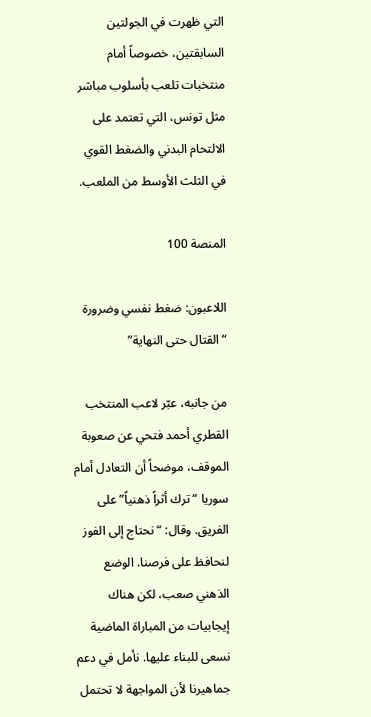التي ظهرت في الجولتين السابقتين، خصوصاً أمام منتخبات تلعب بأسلوب مباشر مثل تونس، التي تعتمد على الالتحام البدني والضغط القوي في الثلث الأوسط من الملعب.

المنصة 100

اللاعبون: ضغط نفسي وضرورة “القتال حتى النهاية”

من جانبه، عبّر لاعب المنتخب القطري أحمد فتحي عن صعوبة الموقف، موضحاً أن التعادل أمام سوريا “ترك أثراً ذهنياً” على الفريق. وقال: “نحتاج إلى الفوز لنحافظ على فرصنا. الوضع الذهني صعب، لكن هناك إيجابيات من المباراة الماضية نسعى للبناء عليها. نأمل في دعم جماهيرنا لأن المواجهة لا تحتمل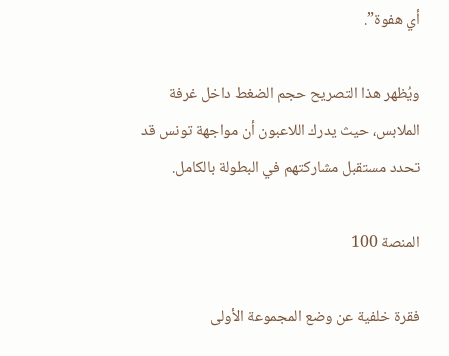أي هفوة”.

ويُظهر هذا التصريح حجم الضغط داخل غرفة الملابس، حيث يدرك اللاعبون أن مواجهة تونس قد تحدد مستقبل مشاركتهم في البطولة بالكامل.

المنصة 100

فقرة خلفية عن وضع المجموعة الأولى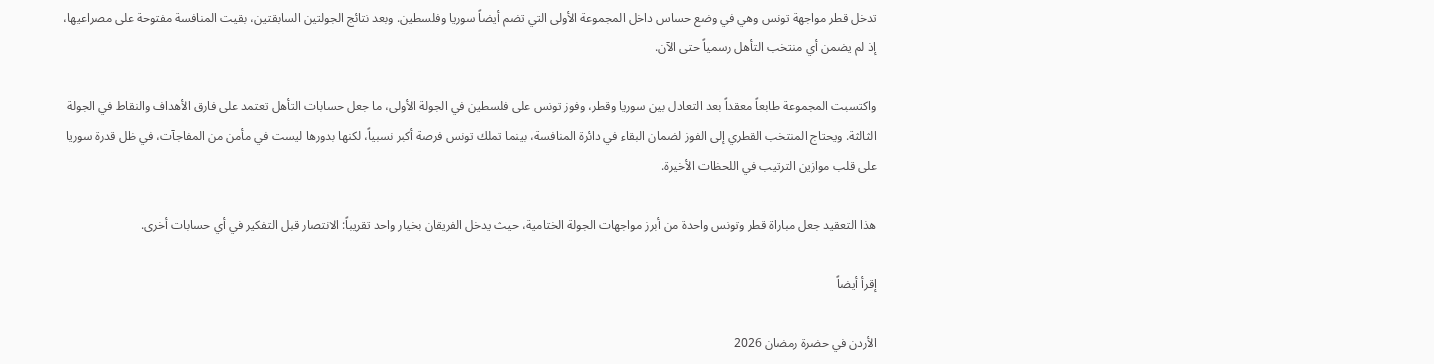تدخل قطر مواجهة تونس وهي في وضع حساس داخل المجموعة الأولى التي تضم أيضاً سوريا وفلسطين. وبعد نتائج الجولتين السابقتين، بقيت المنافسة مفتوحة على مصراعيها، إذ لم يضمن أي منتخب التأهل رسمياً حتى الآن.

واكتسبت المجموعة طابعاً معقداً بعد التعادل بين سوريا وقطر، وفوز تونس على فلسطين في الجولة الأولى، ما جعل حسابات التأهل تعتمد على فارق الأهداف والنقاط في الجولة الثالثة. ويحتاج المنتخب القطري إلى الفوز لضمان البقاء في دائرة المنافسة، بينما تملك تونس فرصة أكبر نسبياً، لكنها بدورها ليست في مأمن من المفاجآت، في ظل قدرة سوريا على قلب موازين الترتيب في اللحظات الأخيرة.

هذا التعقيد جعل مباراة قطر وتونس واحدة من أبرز مواجهات الجولة الختامية، حيث يدخل الفريقان بخيار واحد تقريباً: الانتصار قبل التفكير في أي حسابات أخرى.

إقرأ أيضاً

الأردن في حضرة رمضان 2026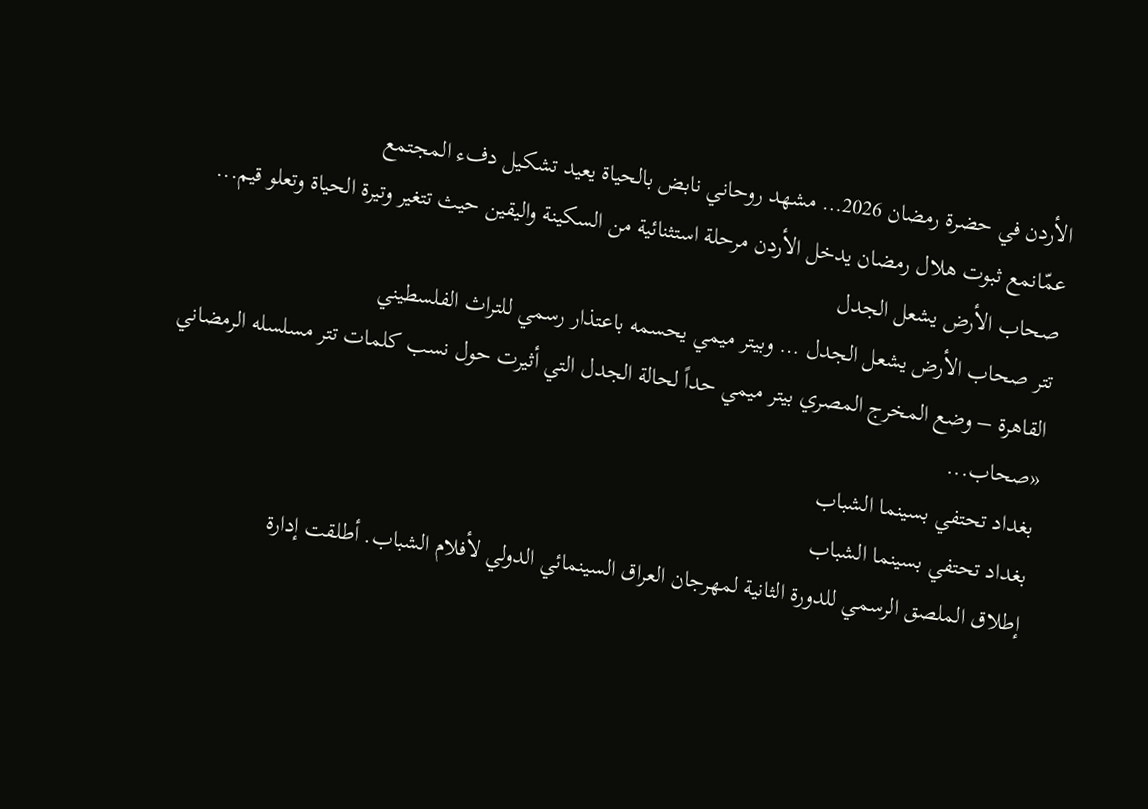الأردن في حضرة رمضان 2026… مشهد روحاني نابض بالحياة يعيد تشكيل دفء المجتمع
عمّانمع ثبوت هلال رمضان يدخل الأردن مرحلة استثنائية من السكينة واليقين حيث تتغير وتيرة الحياة وتعلو قيم...
صحاب الأرض يشعل الجدل
تتر صحاب الأرض يشعل الجدل … وبيتر ميمي يحسمه باعتذار رسمي للتراث الفلسطيني
القاهرة – وضع المخرج المصري بيتر ميمي حداً لحالة الجدل التي أثيرت حول نسب كلمات تتر مسلسله الرمضاني «صحاب...
بغداد تحتفي بسينما الشباب
بغداد تحتفي بسينما الشباب
إطلاق الملصق الرسمي للدورة الثانية لمهرجان العراق السينمائي الدولي لأفلام الشباب. أطلقت إدارة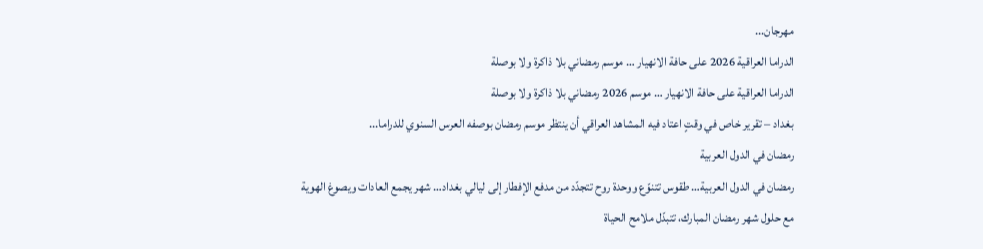مهرجان...
الدراما العراقية 2026 على حافة الانهيار … موسم رمضاني بلا ذاكرة ولا بوصلة
الدراما العراقية على حافة الانهيار … موسم 2026 رمضاني بلا ذاكرة ولا بوصلة
بغداد – تقرير خاص في وقتٍ اعتاد فيه المشاهد العراقي أن ينتظر موسم رمضان بوصفه العرس السنوي للدراما...
رمضان في الدول العربية
رمضان في الدول العربية… طقوس تتنوّع ووحدة روح تتجدّد من مدفع الإفطار إلى ليالي بغداد… شهر يجمع العادات ويصوغ الهوية
مع حلول شهر رمضان المبارك، تتبدّل ملامح الحياة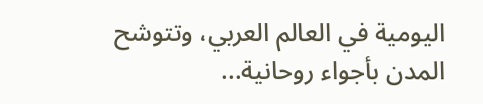اليومية في العالم العربي، وتتوشح المدن بأجواء روحانية...